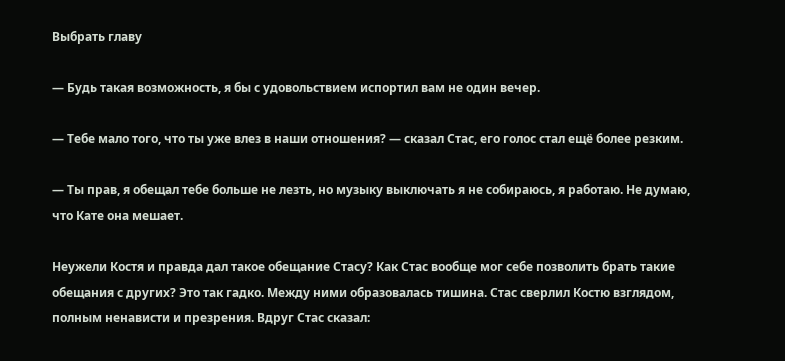Выбрать главу

— Будь такая возможность, я бы с удовольствием испортил вам не один вечер.

— Тебе мало того, что ты уже влез в наши отношения? — сказал Стас, его голос стал ещё более резким.

— Ты прав, я обещал тебе больше не лезть, но музыку выключать я не собираюсь, я работаю. Не думаю, что Кате она мешает.

Неужели Костя и правда дал такое обещание Стасу? Как Стас вообще мог себе позволить брать такие обещания с других? Это так гадко. Между ними образовалась тишина. Стас сверлил Костю взглядом, полным ненависти и презрения. Вдруг Стас сказал: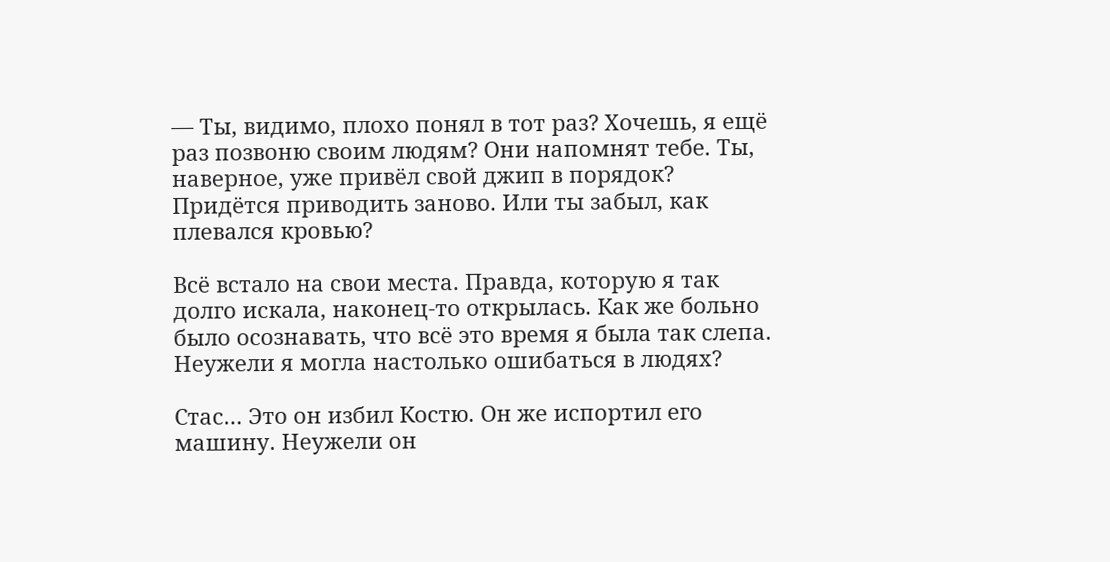— Ты, видимо, плохо понял в тот раз? Хочешь, я ещё раз позвоню своим людям? Они напомнят тебе. Ты, наверное, уже привёл свой джип в порядок? Придётся приводить заново. Или ты забыл, как плевался кровью?

Всё встало на свои места. Правда, которую я так долго искала, наконец-то открылась. Как же больно было осознавать, что всё это время я была так слепа. Неужели я могла настолько ошибаться в людях?

Стас… Это он избил Костю. Он же испортил его машину. Неужели он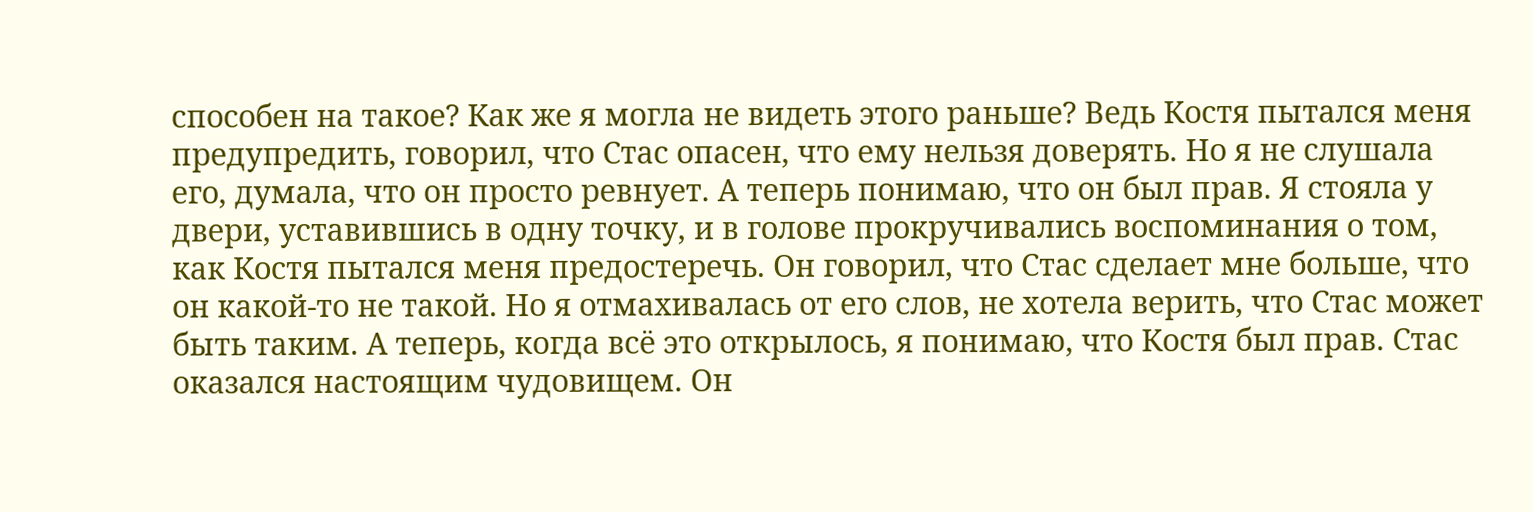способен на такое? Как же я могла не видеть этого раньше? Ведь Костя пытался меня предупредить, говорил, что Стас опасен, что ему нельзя доверять. Но я не слушала его, думала, что он просто ревнует. А теперь понимаю, что он был прав. Я стояла у двери, уставившись в одну точку, и в голове прокручивались воспоминания о том, как Костя пытался меня предостеречь. Он говорил, что Стас сделает мне больше, что он какой-то не такой. Но я отмахивалась от его слов, не хотела верить, что Стас может быть таким. А теперь, когда всё это открылось, я понимаю, что Костя был прав. Стас оказался настоящим чудовищем. Он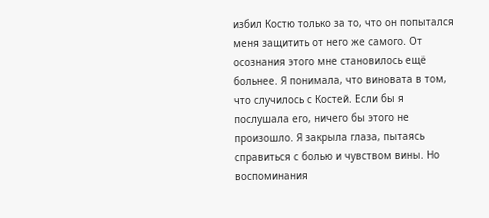избил Костю только за то, что он попытался меня защитить от него же самого. От осознания этого мне становилось ещё больнее. Я понимала, что виновата в том, что случилось с Костей. Если бы я послушала его, ничего бы этого не произошло. Я закрыла глаза, пытаясь справиться с болью и чувством вины. Но воспоминания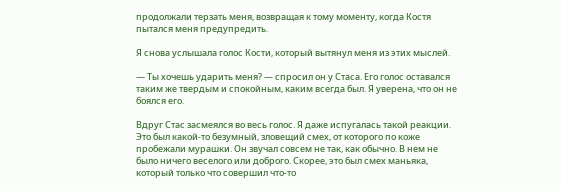продолжали терзать меня, возвращая к тому моменту, когда Костя пытался меня предупредить.

Я снова услышала голос Кости, который вытянул меня из этих мыслей.

— Ты хочешь ударить меня? — спросил он у Стаса. Его голос оставался таким же твердым и спокойным, каким всегда был. Я уверена, что он не боялся его.

Вдруг Стас засмеялся во весь голос. Я даже испугалась такой реакции. Это был какой-то безумный, зловещий смех, от которого по коже пробежали мурашки. Он звучал совсем не так, как обычно. В нем не было ничего веселого или доброго. Скорее, это был смех маньяка, который только что совершил что-то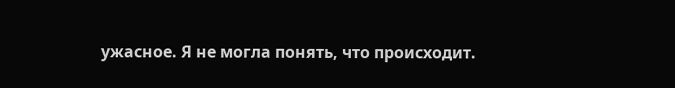ужасное. Я не могла понять, что происходит.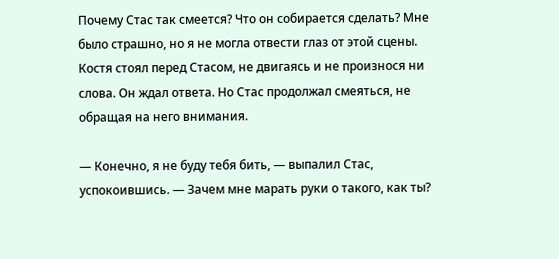Почему Стас так смеется? Что он собирается сделать? Мне было страшно, но я не могла отвести глаз от этой сцены. Костя стоял перед Стасом, не двигаясь и не произнося ни слова. Он ждал ответа. Но Стас продолжал смеяться, не обращая на него внимания.

— Конечно, я не буду тебя бить, — выпалил Стас, успокоившись. — Зачем мне марать руки о такого, как ты?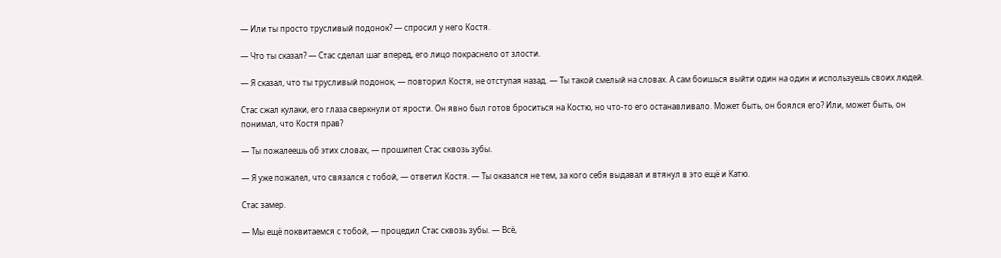— Или ты просто трусливый подонок? — спросил у него Костя.

— Что ты сказал? — Стас сделал шаг вперед, его лицо покраснело от злости.

— Я сказал, что ты трусливый подонок, — повторил Костя, не отступая назад. — Ты такой смелый на словах. А сам боишься выйти один на один и используешь своих людей.

Стас сжал кулаки, его глаза сверкнули от ярости. Он явно был готов броситься на Костю, но что-то его останавливало. Может быть, он боялся его? Или, может быть, он понимал, что Костя прав?

— Ты пожалеешь об этих словах, — прошипел Стас сквозь зубы.

— Я уже пожалел, что связался с тобой, — ответил Костя. — Ты оказался не тем, за кого себя выдавал и втянул в это ещё и Катю.

Стас замер.

— Мы ещё поквитаемся с тобой, — процедил Стас сквозь зубы. — Всё,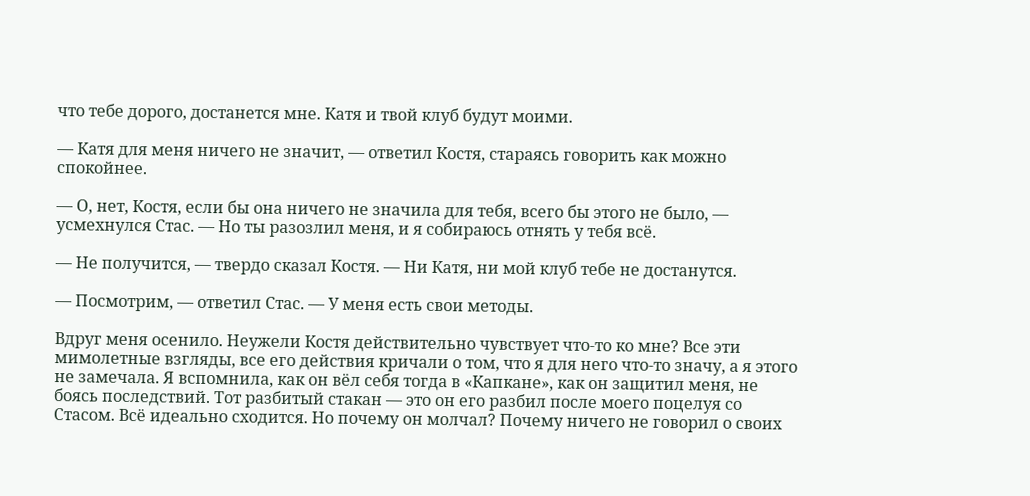что тебе дорого, достанется мне. Катя и твой клуб будут моими.

— Катя для меня ничего не значит, — ответил Костя, стараясь говорить как можно спокойнее.

— О, нет, Костя, если бы она ничего не значила для тебя, всего бы этого не было, — усмехнулся Стас. — Но ты разозлил меня, и я собираюсь отнять у тебя всё.

— Не получится, — твердо сказал Костя. — Ни Катя, ни мой клуб тебе не достанутся.

— Посмотрим, — ответил Стас. — У меня есть свои методы.

Вдруг меня осенило. Неужели Костя действительно чувствует что-то ко мне? Все эти мимолетные взгляды, все его действия кричали о том, что я для него что-то значу, а я этого не замечала. Я вспомнила, как он вёл себя тогда в «Капкане», как он защитил меня, не боясь последствий. Тот разбитый стакан — это он его разбил после моего поцелуя со Стасом. Всё идеально сходится. Но почему он молчал? Почему ничего не говорил о своих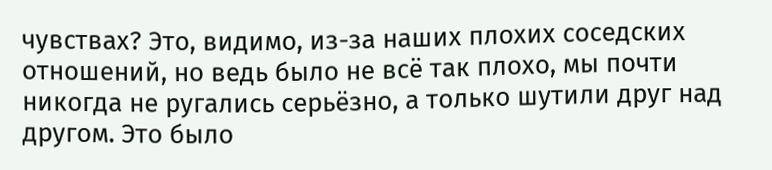чувствах? Это, видимо, из-за наших плохих соседских отношений, но ведь было не всё так плохо, мы почти никогда не ругались серьёзно, а только шутили друг над другом. Это было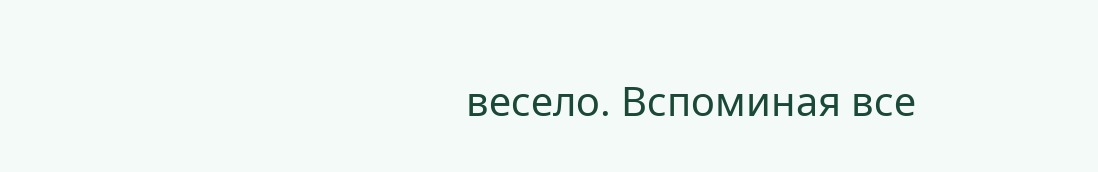весело. Вспоминая все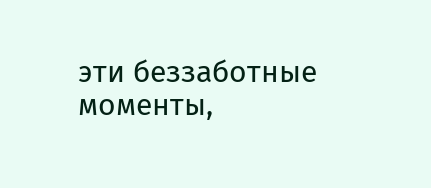эти беззаботные моменты,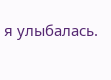я улыбалась.